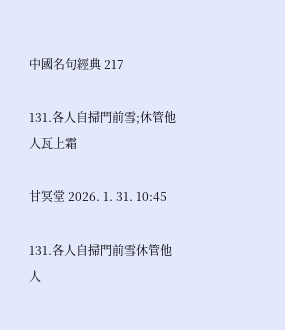中國名句經典 217

131.各人自掃門前雪;休管他人瓦上霜

甘冥堂 2026. 1. 31. 10:45

131.各人自掃門前雪休管他人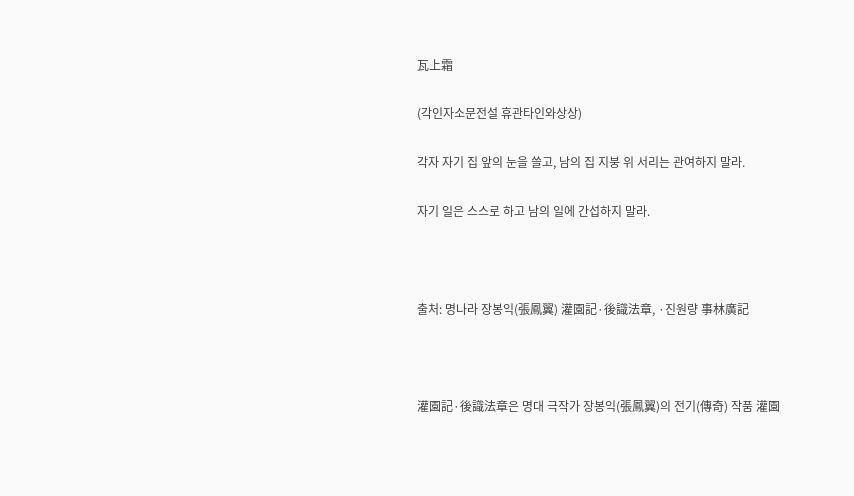瓦上霜

(각인자소문전설 휴관타인와상상)

각자 자기 집 앞의 눈을 쓸고, 남의 집 지붕 위 서리는 관여하지 말라.

자기 일은 스스로 하고 남의 일에 간섭하지 말라.



출처: 명나라 장봉익(張鳳翼) 灌園記·後識法章, ·진원량 事林廣記



灌園記·後識法章은 명대 극작가 장봉익(張鳳翼)의 전기(傳奇) 작품 灌園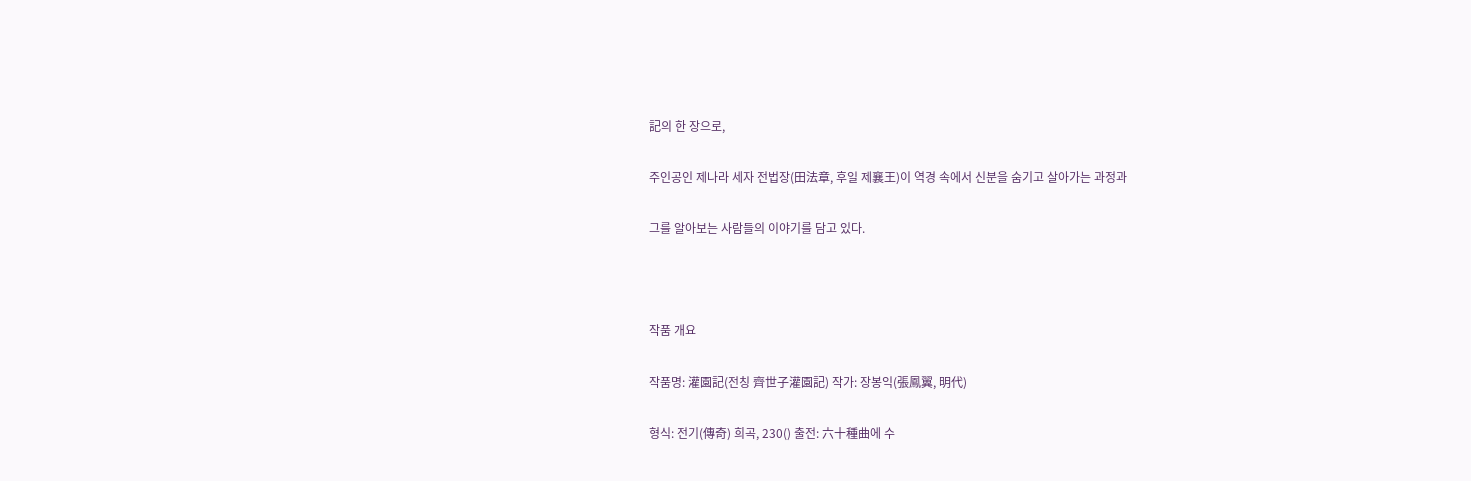記의 한 장으로,

주인공인 제나라 세자 전법장(田法章, 후일 제襄王)이 역경 속에서 신분을 숨기고 살아가는 과정과

그를 알아보는 사람들의 이야기를 담고 있다.



작품 개요

작품명: 灌園記(전칭 齊世子灌園記) 작가: 장봉익(張鳳翼, 明代)

형식: 전기(傳奇) 희곡, 230() 출전: 六十種曲에 수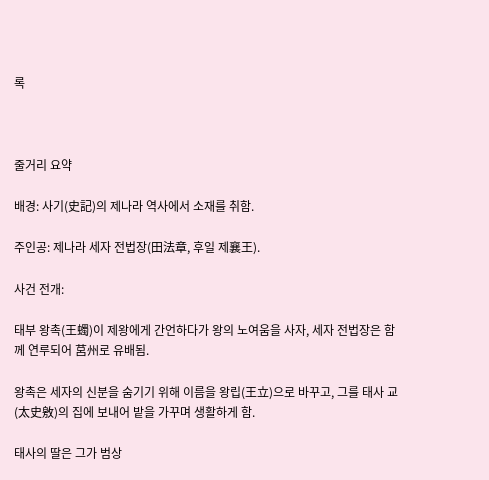록



줄거리 요약

배경: 사기(史記)의 제나라 역사에서 소재를 취함.

주인공: 제나라 세자 전법장(田法章, 후일 제襄王).

사건 전개:

태부 왕촉(王蠋)이 제왕에게 간언하다가 왕의 노여움을 사자, 세자 전법장은 함께 연루되어 莒州로 유배됨.

왕촉은 세자의 신분을 숨기기 위해 이름을 왕립(王立)으로 바꾸고, 그를 태사 교(太史敫)의 집에 보내어 밭을 가꾸며 생활하게 함.

태사의 딸은 그가 범상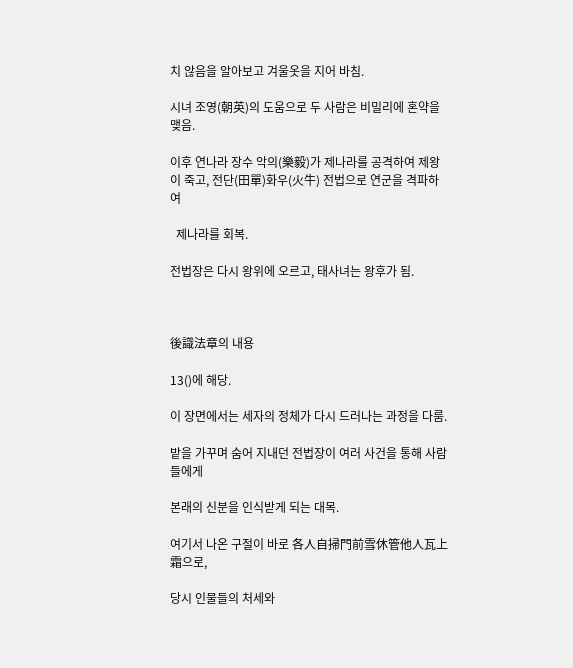치 않음을 알아보고 겨울옷을 지어 바침.

시녀 조영(朝英)의 도움으로 두 사람은 비밀리에 혼약을 맺음.

이후 연나라 장수 악의(樂毅)가 제나라를 공격하여 제왕이 죽고, 전단(田單)화우(火牛) 전법으로 연군을 격파하여

  제나라를 회복.

전법장은 다시 왕위에 오르고, 태사녀는 왕후가 됨.



後識法章의 내용

13()에 해당.

이 장면에서는 세자의 정체가 다시 드러나는 과정을 다룸.

밭을 가꾸며 숨어 지내던 전법장이 여러 사건을 통해 사람들에게

본래의 신분을 인식받게 되는 대목.

여기서 나온 구절이 바로 各人自掃門前雪休管他人瓦上霜으로,

당시 인물들의 처세와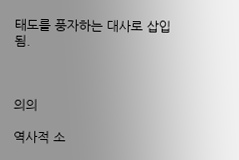태도를 풍자하는 대사로 삽입됨.



의의

역사적 소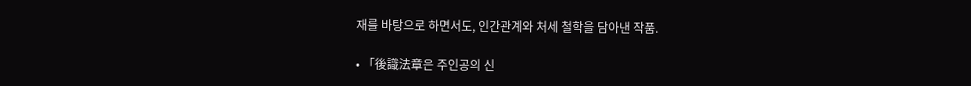재를 바탕으로 하면서도, 인간관계와 처세 철학을 담아낸 작품.

• 「後識法章은 주인공의 신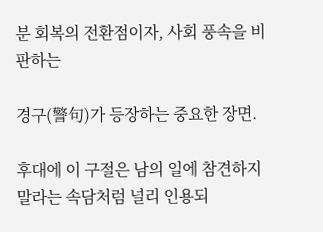분 회복의 전환점이자, 사회 풍속을 비판하는

경구(警句)가 등장하는 중요한 장면.

후대에 이 구절은 남의 일에 참견하지 말라는 속담처럼 널리 인용되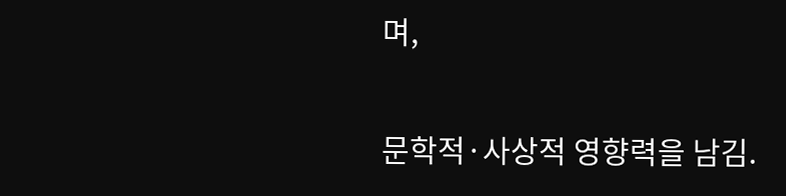며,

문학적·사상적 영향력을 남김.